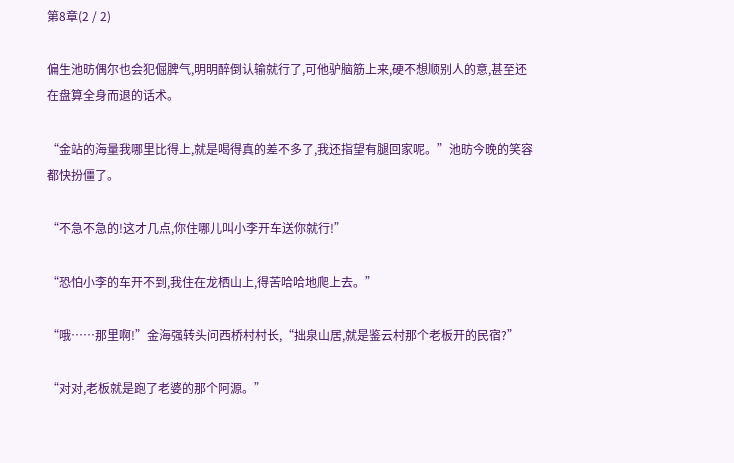第8章(2 / 2)

偏生池昉偶尔也会犯倔脾气,明明醉倒认输就行了,可他驴脑筋上来,硬不想顺别人的意,甚至还在盘算全身而退的话术。

“金站的海量我哪里比得上,就是喝得真的差不多了,我还指望有腿回家呢。”池昉今晚的笑容都快扮僵了。

“不急不急的!这才几点,你住哪儿叫小李开车送你就行!”

“恐怕小李的车开不到,我住在龙栖山上,得苦哈哈地爬上去。”

“哦……那里啊!”金海强转头问西桥村村长,“拙泉山居,就是鉴云村那个老板开的民宿?”

“对对,老板就是跑了老婆的那个阿源。”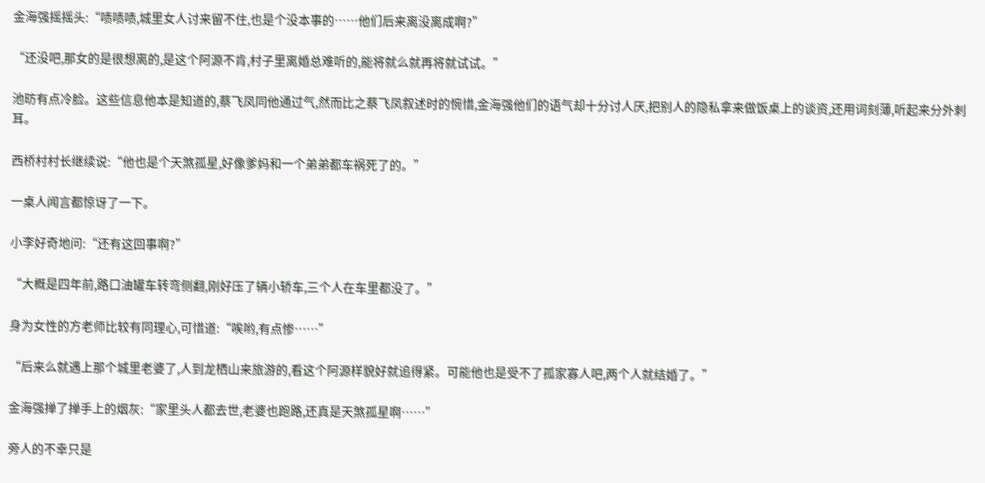金海强摇摇头:“啧啧啧,城里女人讨来留不住,也是个没本事的……他们后来离没离成啊?”

“还没吧,那女的是很想离的,是这个阿源不肯,村子里离婚总难听的,能将就么就再将就试试。”

池昉有点冷脸。这些信息他本是知道的,蔡飞凤同他通过气,然而比之蔡飞凤叙述时的惋惜,金海强他们的语气却十分讨人厌,把别人的隐私拿来做饭桌上的谈资,还用词刻薄,听起来分外刺耳。

西桥村村长继续说:“他也是个天煞孤星,好像爹妈和一个弟弟都车祸死了的。”

一桌人闻言都惊讶了一下。

小李好奇地问:“还有这回事啊?”

“大概是四年前,路口油罐车转弯侧翻,刚好压了辆小轿车,三个人在车里都没了。”

身为女性的方老师比较有同理心,可惜道:“唉哟,有点惨……”

“后来么就遇上那个城里老婆了,人到龙栖山来旅游的,看这个阿源样貌好就追得紧。可能他也是受不了孤家寡人吧,两个人就结婚了。”

金海强掸了掸手上的烟灰:“家里头人都去世,老婆也跑路,还真是天煞孤星啊……”

旁人的不幸只是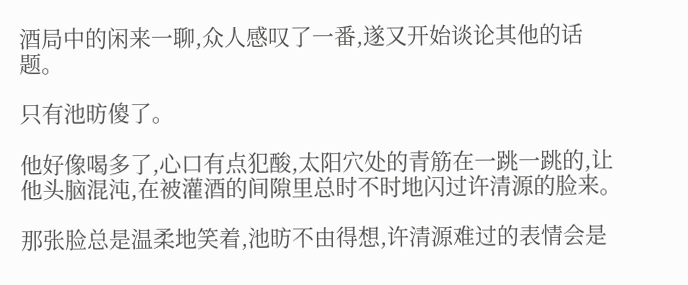酒局中的闲来一聊,众人感叹了一番,遂又开始谈论其他的话题。

只有池昉傻了。

他好像喝多了,心口有点犯酸,太阳穴处的青筋在一跳一跳的,让他头脑混沌,在被灌酒的间隙里总时不时地闪过许清源的脸来。

那张脸总是温柔地笑着,池昉不由得想,许清源难过的表情会是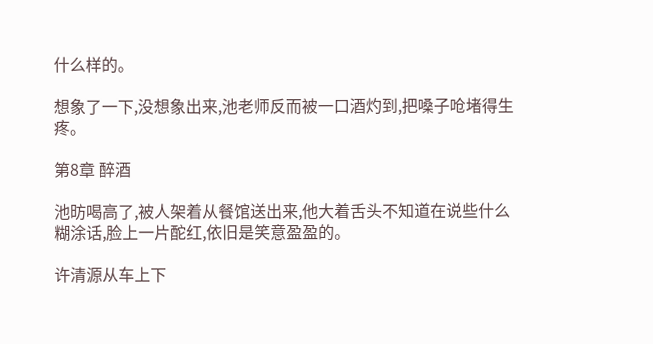什么样的。

想象了一下,没想象出来,池老师反而被一口酒灼到,把嗓子呛堵得生疼。

第8章 醉酒

池昉喝高了,被人架着从餐馆送出来,他大着舌头不知道在说些什么糊涂话,脸上一片酡红,依旧是笑意盈盈的。

许清源从车上下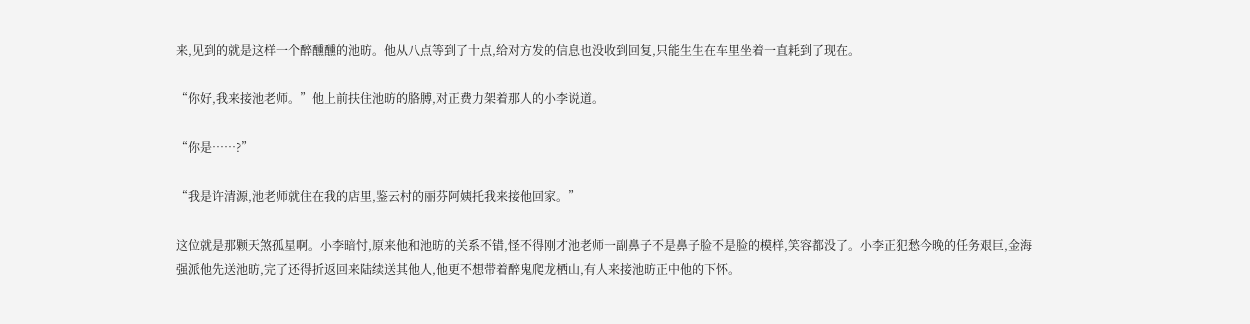来,见到的就是这样一个醉醺醺的池昉。他从八点等到了十点,给对方发的信息也没收到回复,只能生生在车里坐着一直耗到了现在。

“你好,我来接池老师。”他上前扶住池昉的胳膊,对正费力架着那人的小李说道。

“你是……?”

“我是许清源,池老师就住在我的店里,鉴云村的丽芬阿姨托我来接他回家。”

这位就是那颗天煞孤星啊。小李暗忖,原来他和池昉的关系不错,怪不得刚才池老师一副鼻子不是鼻子脸不是脸的模样,笑容都没了。小李正犯愁今晚的任务艰巨,金海强派他先送池昉,完了还得折返回来陆续送其他人,他更不想带着醉鬼爬龙栖山,有人来接池昉正中他的下怀。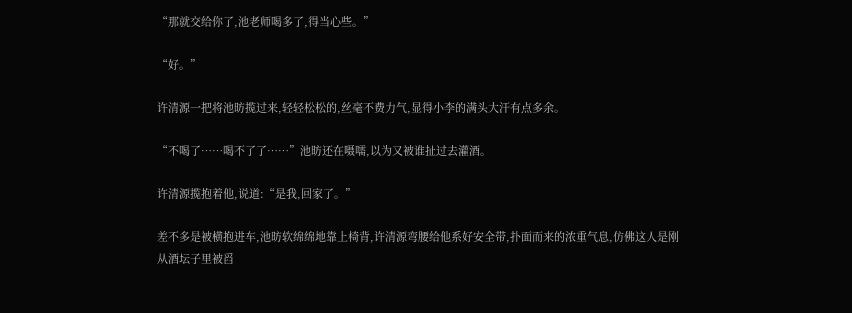“那就交给你了,池老师喝多了,得当心些。”

“好。”

许清源一把将池昉揽过来,轻轻松松的,丝毫不费力气,显得小李的满头大汗有点多余。

“不喝了……喝不了了……”池昉还在嗫嚅,以为又被谁扯过去灌酒。

许清源揽抱着他,说道:“是我,回家了。”

差不多是被横抱进车,池昉软绵绵地靠上椅背,许清源弯腰给他系好安全带,扑面而来的浓重气息,仿佛这人是刚从酒坛子里被舀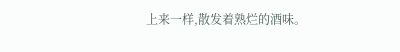上来一样,散发着熟烂的酒味。